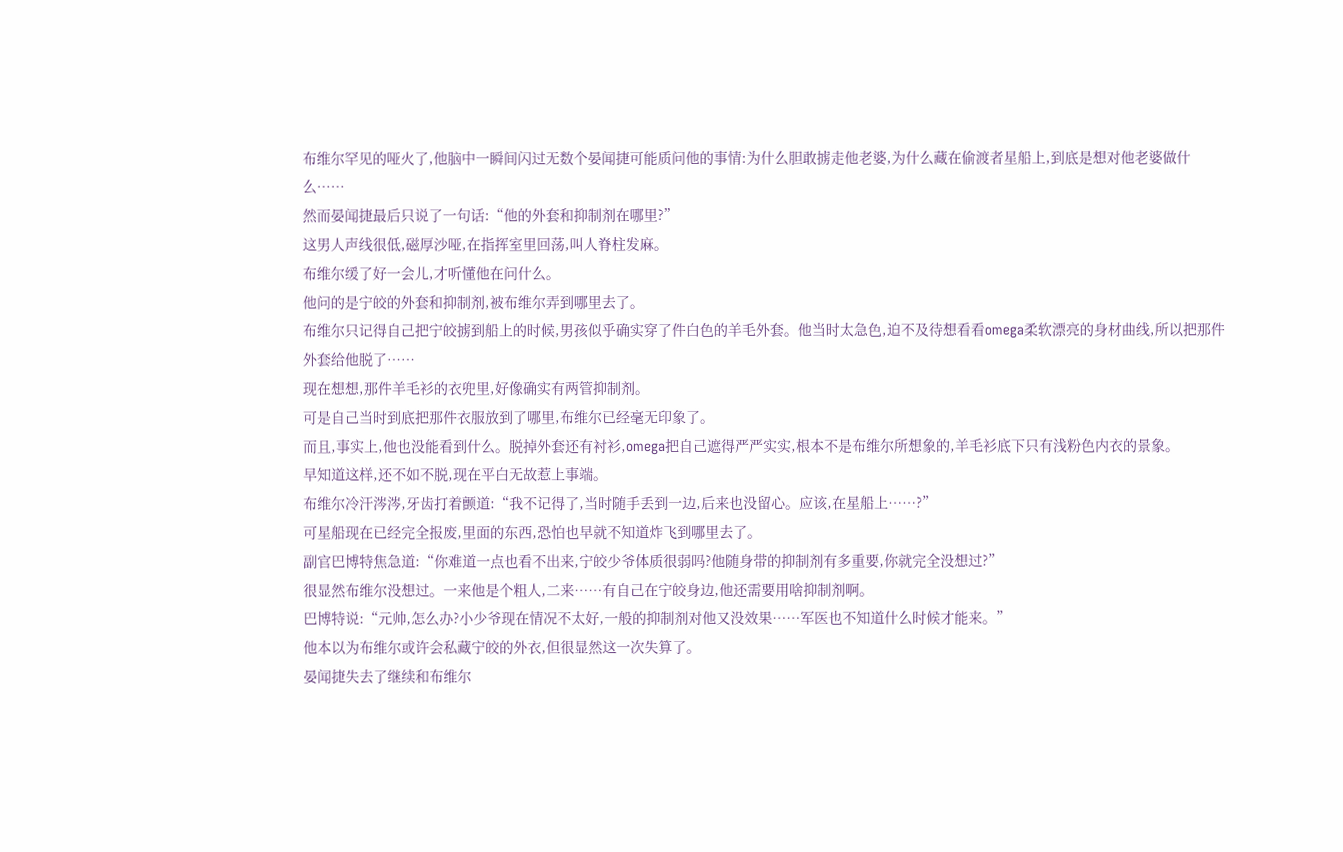布维尔罕见的哑火了,他脑中一瞬间闪过无数个晏闻捷可能质问他的事情:为什么胆敢掳走他老婆,为什么藏在偷渡者星船上,到底是想对他老婆做什么……
然而晏闻捷最后只说了一句话:“他的外套和抑制剂在哪里?”
这男人声线很低,磁厚沙哑,在指挥室里回荡,叫人脊柱发麻。
布维尔缓了好一会儿,才听懂他在问什么。
他问的是宁皎的外套和抑制剂,被布维尔弄到哪里去了。
布维尔只记得自己把宁皎掳到船上的时候,男孩似乎确实穿了件白色的羊毛外套。他当时太急色,迫不及待想看看omega柔软漂亮的身材曲线,所以把那件外套给他脱了……
现在想想,那件羊毛衫的衣兜里,好像确实有两管抑制剂。
可是自己当时到底把那件衣服放到了哪里,布维尔已经毫无印象了。
而且,事实上,他也没能看到什么。脱掉外套还有衬衫,omega把自己遮得严严实实,根本不是布维尔所想象的,羊毛衫底下只有浅粉色内衣的景象。
早知道这样,还不如不脱,现在平白无故惹上事端。
布维尔冷汗涔涔,牙齿打着颤道:“我不记得了,当时随手丢到一边,后来也没留心。应该,在星船上……?”
可星船现在已经完全报废,里面的东西,恐怕也早就不知道炸飞到哪里去了。
副官巴博特焦急道:“你难道一点也看不出来,宁皎少爷体质很弱吗?他随身带的抑制剂有多重要,你就完全没想过?”
很显然布维尔没想过。一来他是个粗人,二来……有自己在宁皎身边,他还需要用啥抑制剂啊。
巴博特说:“元帅,怎么办?小少爷现在情况不太好,一般的抑制剂对他又没效果……军医也不知道什么时候才能来。”
他本以为布维尔或许会私藏宁皎的外衣,但很显然这一次失算了。
晏闻捷失去了继续和布维尔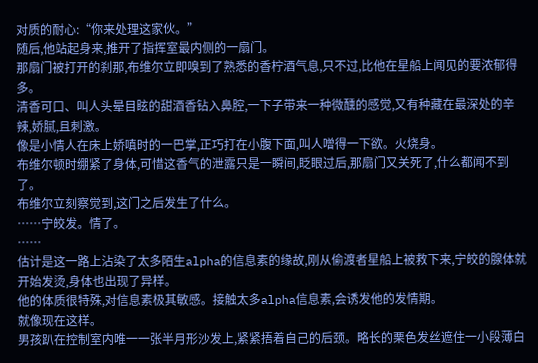对质的耐心:“你来处理这家伙。”
随后,他站起身来,推开了指挥室最内侧的一扇门。
那扇门被打开的刹那,布维尔立即嗅到了熟悉的香柠酒气息,只不过,比他在星船上闻见的要浓郁得多。
清香可口、叫人头晕目眩的甜酒香钻入鼻腔,一下子带来一种微醺的感觉,又有种藏在最深处的辛辣,娇腻,且刺激。
像是小情人在床上娇嗔时的一巴掌,正巧打在小腹下面,叫人噌得一下欲。火烧身。
布维尔顿时绷紧了身体,可惜这香气的泄露只是一瞬间,眨眼过后,那扇门又关死了,什么都闻不到了。
布维尔立刻察觉到,这门之后发生了什么。
……宁皎发。情了。
……
估计是这一路上沾染了太多陌生alpha的信息素的缘故,刚从偷渡者星船上被救下来,宁皎的腺体就开始发烫,身体也出现了异样。
他的体质很特殊,对信息素极其敏感。接触太多alpha信息素,会诱发他的发情期。
就像现在这样。
男孩趴在控制室内唯一一张半月形沙发上,紧紧捂着自己的后颈。略长的栗色发丝遮住一小段薄白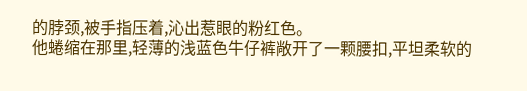的脖颈,被手指压着,沁出惹眼的粉红色。
他蜷缩在那里,轻薄的浅蓝色牛仔裤敞开了一颗腰扣,平坦柔软的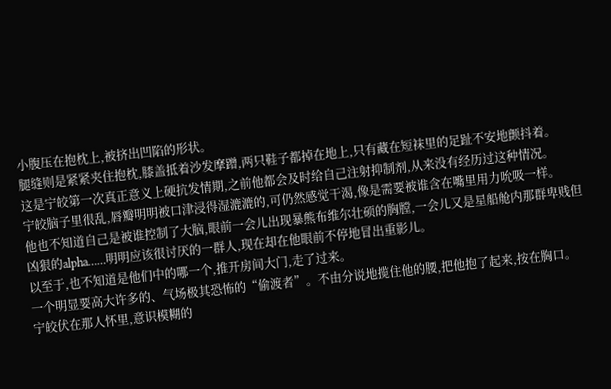小腹压在抱枕上,被挤出凹陷的形状。
腿缝则是紧紧夹住抱枕,膝盖抵着沙发摩蹭,两只鞋子都掉在地上,只有藏在短袜里的足趾不安地颤抖着。
这是宁皎第一次真正意义上硬抗发情期,之前他都会及时给自己注射抑制剂,从来没有经历过这种情况。
宁皎脑子里很乱,唇瓣明明被口津浸得湿漉漉的,可仍然感觉干渴,像是需要被谁含在嘴里用力吮吸一样。
他也不知道自己是被谁控制了大脑,眼前一会儿出现暴熊布维尔壮硕的胸膛,一会儿又是星船舱内那群卑贱但凶狠的alpha……明明应该很讨厌的一群人,现在却在他眼前不停地冒出重影儿。
以至于,也不知道是他们中的哪一个,推开房间大门,走了过来。
一个明显要高大许多的、气场极其恐怖的“偷渡者”。不由分说地揽住他的腰,把他抱了起来,按在胸口。
宁皎伏在那人怀里,意识模糊的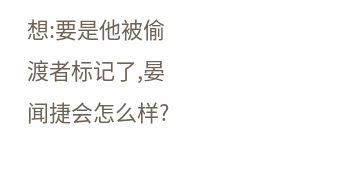想:要是他被偷渡者标记了,晏闻捷会怎么样?